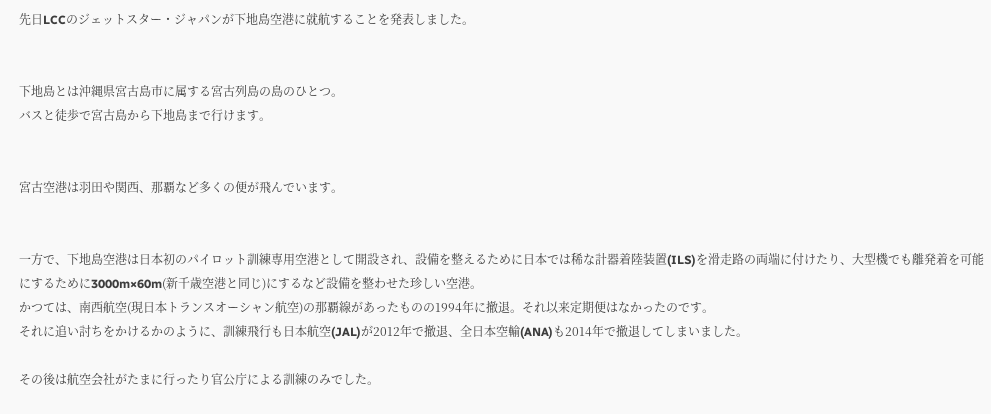先日LCCのジェットスター・ジャパンが下地島空港に就航することを発表しました。


下地島とは沖縄県宮古島市に属する宮古列島の島のひとつ。
バスと徒歩で宮古島から下地島まで行けます。


宮古空港は羽田や関西、那覇など多くの便が飛んでいます。


一方で、下地島空港は日本初のパイロット訓練専用空港として開設され、設備を整えるために日本では稀な計器着陸装置(ILS)を滑走路の両端に付けたり、大型機でも離発着を可能にするために3000m×60m(新千歳空港と同じ)にするなど設備を整わせた珍しい空港。
かつては、南西航空(現日本トランスオーシャン航空)の那覇線があったものの1994年に撤退。それ以来定期便はなかったのです。
それに追い討ちをかけるかのように、訓練飛行も日本航空(JAL)が2012年で撤退、全日本空輸(ANA)も2014年で撤退してしまいました。

その後は航空会社がたまに行ったり官公庁による訓練のみでした。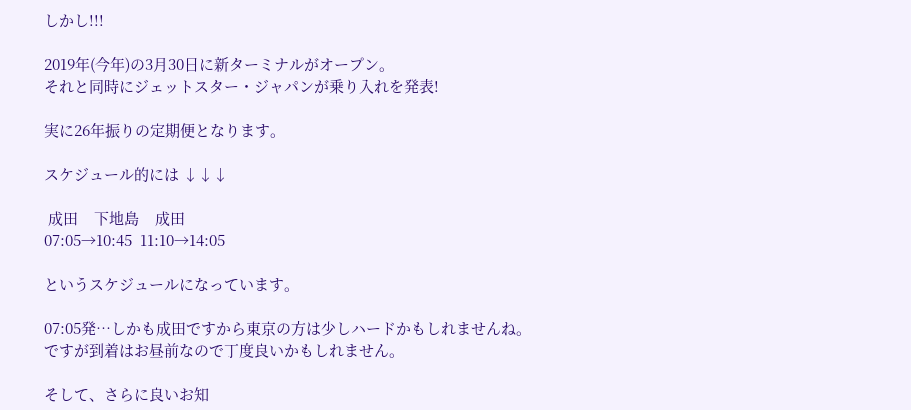しかし!!!

2019年(今年)の3月30日に新ターミナルがオープン。
それと同時にジェットスター・ジャパンが乗り入れを発表!

実に26年振りの定期便となります。

スケジュール的には ↓↓↓

 成田    下地島    成田
07:05→10:45  11:10→14:05

というスケジュールになっています。

07:05発…しかも成田ですから東京の方は少しハードかもしれませんね。
ですが到着はお昼前なので丁度良いかもしれません。

そして、さらに良いお知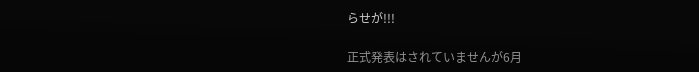らせが!!!

正式発表はされていませんが6月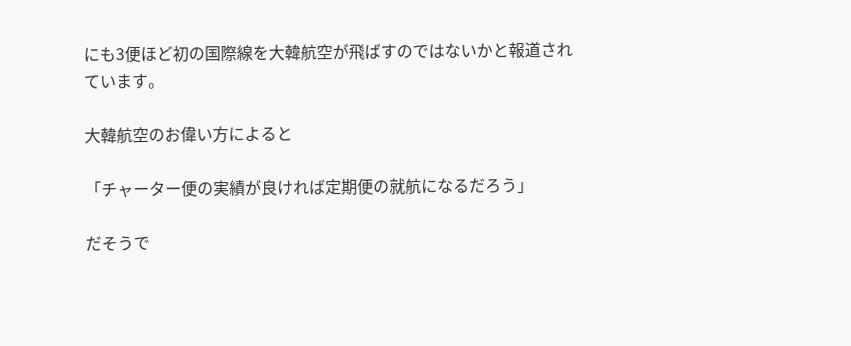にも3便ほど初の国際線を大韓航空が飛ばすのではないかと報道されています。

大韓航空のお偉い方によると

「チャーター便の実績が良ければ定期便の就航になるだろう」

だそうで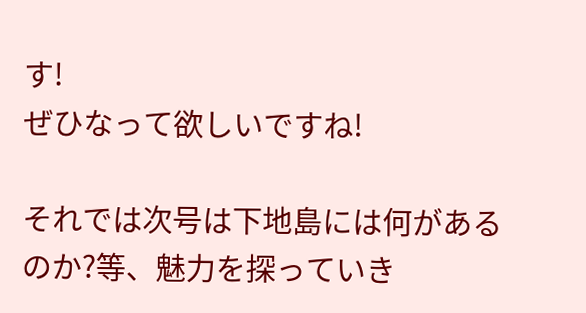す!
ぜひなって欲しいですね!

それでは次号は下地島には何があるのか?等、魅力を探っていき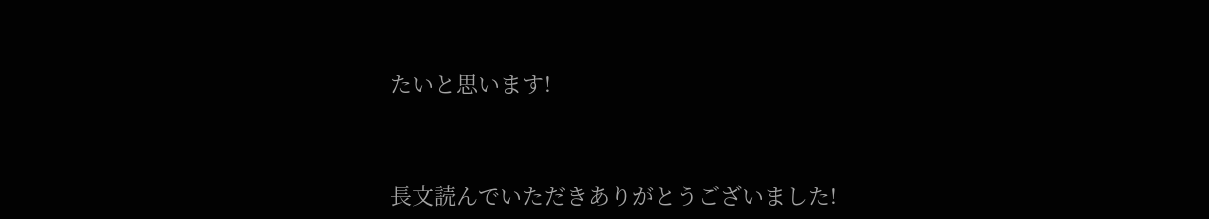たいと思います!


長文読んでいただきありがとうございました!